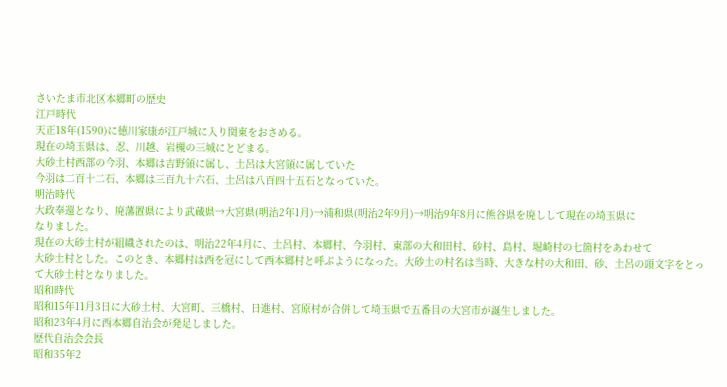さいたま市北区本郷町の歴史
江戸時代
天正18年(1590)に徳川家康が江戸城に入り関東をおさめる。
現在の埼玉県は、忍、川越、岩槻の三城にとどまる。
大砂土村西部の今羽、本郷は吉野領に属し、土呂は大宮領に属していた
今羽は二百十二石、本郷は三百九十六石、土呂は八百四十五石となっていた。
明治時代
大政奉還となり、廃藩置県により武蔵県→大宮県(明治2年1月)→浦和県(明治2年9月)→明治9年8月に熊谷県を廃しして現在の埼玉県に
なりました。
現在の大砂土村が組織されたのは、明治22年4月に、土呂村、本郷村、今羽村、東部の大和田村、砂村、島村、堀崎村の七箇村をあわせて
大砂土村とした。このとき、本郷村は西を冠にして西本郷村と呼ぶようになった。大砂土の村名は当時、大きな村の大和田、砂、土呂の頭文字をとって大砂土村となりました。
昭和時代
昭和15年11月3日に大砂土村、大宮町、三橋村、日進村、宮原村が合併して埼玉県で五番目の大宮市が誕生しました。
昭和23年4月に西本郷自治会が発足しました。
歴代自治会会長
昭和35年2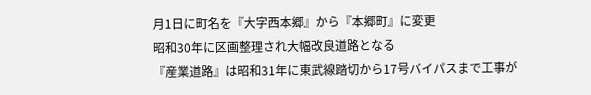月1日に町名を『大字西本郷』から『本郷町』に変更
昭和30年に区画整理され大幅改良道路となる
『産業道路』は昭和31年に東武線踏切から17号バイパスまで工事が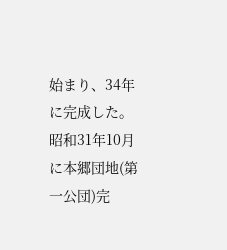始まり、34年に完成した。
昭和31年10月に本郷団地(第一公団)完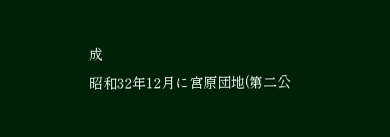成
昭和32年12月に宮原団地(第二公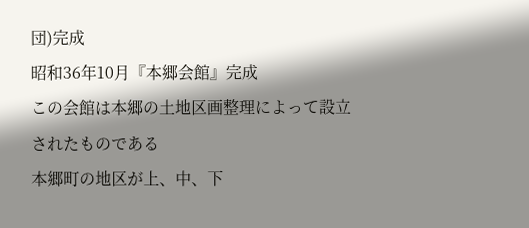団)完成
昭和36年10月『本郷会館』完成
この会館は本郷の土地区画整理によって設立されたものである
本郷町の地区が上、中、下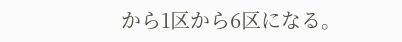から1区から6区になる。